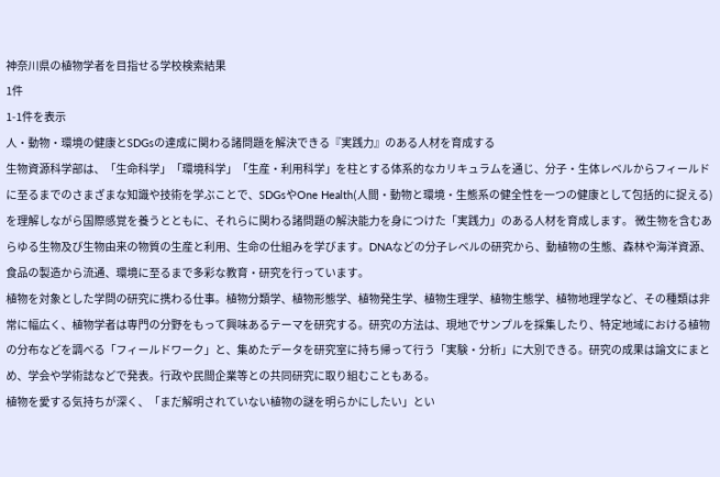神奈川県の植物学者を目指せる学校検索結果
1件
1-1件を表示
人・動物・環境の健康とSDGsの達成に関わる諸問題を解決できる『実践力』のある人材を育成する
生物資源科学部は、「生命科学」「環境科学」「生産・利用科学」を柱とする体系的なカリキュラムを通じ、分子・生体レベルからフィールドに至るまでのさまざまな知識や技術を学ぶことで、SDGsやOne Health(人間・動物と環境・生態系の健全性を一つの健康として包括的に捉える)を理解しながら国際感覚を養うとともに、それらに関わる諸問題の解決能力を身につけた「実践力」のある人材を育成します。 微生物を含むあらゆる生物及び生物由来の物質の生産と利用、生命の仕組みを学びます。DNAなどの分子レベルの研究から、動植物の生態、森林や海洋資源、食品の製造から流通、環境に至るまで多彩な教育・研究を行っています。
植物を対象とした学問の研究に携わる仕事。植物分類学、植物形態学、植物発生学、植物生理学、植物生態学、植物地理学など、その種類は非常に幅広く、植物学者は専門の分野をもって興味あるテーマを研究する。研究の方法は、現地でサンプルを採集したり、特定地域における植物の分布などを調べる「フィールドワーク」と、集めたデータを研究室に持ち帰って行う「実験・分析」に大別できる。研究の成果は論文にまとめ、学会や学術誌などで発表。行政や民間企業等との共同研究に取り組むこともある。
植物を愛する気持ちが深く、「まだ解明されていない植物の謎を明らかにしたい」とい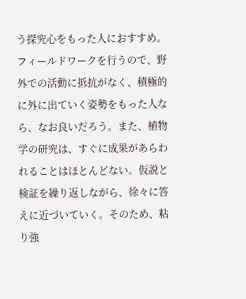う探究心をもった人におすすめ。フィールドワークを行うので、野外での活動に抵抗がなく、積極的に外に出ていく姿勢をもった人なら、なお良いだろう。また、植物学の研究は、すぐに成果があらわれることはほとんどない。仮説と検証を繰り返しながら、徐々に答えに近づいていく。そのため、粘り強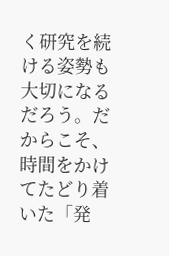く研究を続ける姿勢も大切になるだろう。だからこそ、時間をかけてたどり着いた「発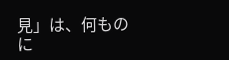見」は、何ものに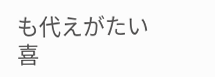も代えがたい喜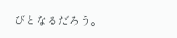びとなるだろう。